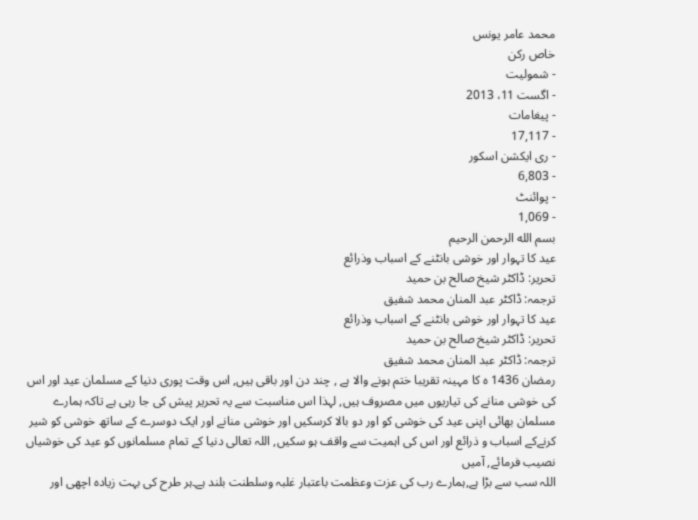محمد عامر یونس
خاص رکن
- شمولیت
- اگست 11، 2013
- پیغامات
- 17,117
- ری ایکشن اسکور
- 6,803
- پوائنٹ
- 1,069
بسم الله الرحمن الرحيم
عید کا تہوار اور خوشی بانٹنے کے اسباب وذرائع
تحریر: ڈاکٹر شیخ صالح بن حمید
ترجمہ: ڈاکٹر عبد المنان محمد شفیق
عید کا تہوار اور خوشی بانٹنے کے اسباب وذرائع
تحریر: ڈاکٹر شیخ صالح بن حمید
ترجمہ: ڈاکٹر عبد المنان محمد شفیق
رمضان 1436 ہ کا مہینہ تقریبا ختم ہونے والا ہے , چند دن اور باقی ہیں, اس وقت پوری دنیا کے مسلمان عید اور اس کی خوشی منانے کی تیاریوں میں مصروف ہیں, لہذا اس مناسبت سے یہ تحریر پیش کی جا رہی ہے تاکہ ہمارے مسلمان بھائی اپنی عید کی خوشی کو اور دو بالا کرسکیں اور خوشی منانے اور ایک دوسرے کے ساتھ خوشی کو شیر کرنےکے اسباب و ذرائع اور اس کی اہمیت سے واقف ہو سکیں, اللہ تعالى دنیا کے تمام مسلمانوں کو عید کی خوشیاں نصیب فرمائے, آمیں
اللہ سب سے بڑا ہے,ہمارے رب کی عزت وعظمت باعتبار غلبہ وسلطنت بلند ہے۔ہر طرح کی بہت زیادہ اچھی اور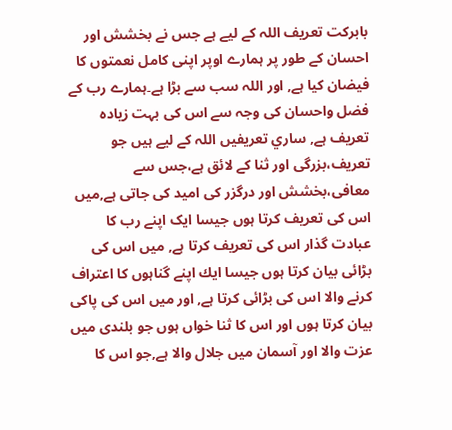بابرکت تعریف اللہ کے لیے ہے جس نے بخشش اور احسان کے طور پر ہمارے اوپر اپنی کامل نعمتوں کا فیضان کیا ہے, اور اللہ سب سے بڑا ہے۔ہمارے رب کے فضل واحسان کی وجہ سے اس کی بہت زیادہ تعریف ہے, ساري تعریفیں اللہ کے لیے ہیں جو تعریف،بزرگی اور ثنا کے لائق ہے،جس سے معافی،بخشش اور درگزر کی امید کی جاتی ہے,میں اس کی تعریف کرتا ہوں جیسا ایک اپنے رب کا عبادت گذار اس کی تعريف کرتا ہے, میں اس کی بڑائی بیان کرتا ہوں جیسا ايك اپنے گناہوں کا اعتراف کرنے والا اس کی بڑائی کرتا ہے, اور میں اس کی پاکی بیان کرتا ہوں اور اس کا ثنا خواں ہوں جو بلندی میں عزت والا اور آسمان میں جلال والا ہے,جو اس کا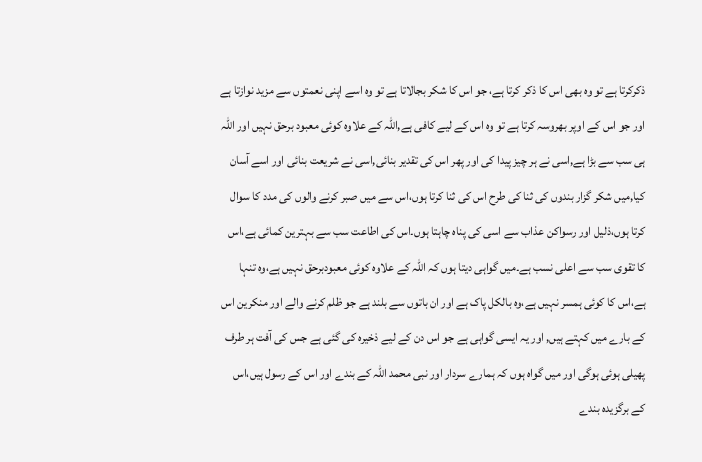ذکرکرتا ہے تو وہ بھی اس کا ذکر کرتا ہے، جو اس کا شکر بجالاتا ہے تو وہ اسے اپنی نعمتوں سے مزید نوازتا ہے اور جو اس کے اوپر بھروسہ کرتا ہے تو وہ اس کے لیے کافی ہے,اللہ کے علاوہ کوئی معبود برحق نہیں اور اللہ ہی سب سے بڑا ہے,اسی نے ہر چیز پیدا کی اور پھر اس کی تقدیر بنائی,اسی نے شریعت بنائی اور اسے آسان کیا,میں شکر گزار بندوں کی ثنا کی طرح اس کی ثنا کرتا ہوں،اس سے میں صبر کرنے والوں کی مدد کا سوال کرتا ہوں،ذلیل اور رسواکن عذاب سے اسی کی پناہ چاہتا ہوں۔اس کی اطاعت سب سے بہترین کمائی ہے،اس کا تقوی سب سے اعلی نسب ہے۔میں گواہی دیتا ہوں کہ اللہ کے علاوہ کوئی معبودبرحق نہیں ہے،وہ تنہا ہے،اس کا کوئی ہمسر نہیں ہے،وہ بالکل پاک ہے اور ان باتوں سے بلند ہے جو ظلم کرنے والے اور منکرین اس کے بارے میں کہتے ہیں, اور یہ ایسی گواہی ہے جو اس دن کے لیے ذخیرہ کی گئی ہے جس کی آفت ہر طرف پھیلی ہوئی ہوگی اور میں گواہ ہوں کہ ہمارے سردار اور نبی محمد اللہ کے بندے اور اس کے رسول ہیں،اس کے برگزیدہ بندے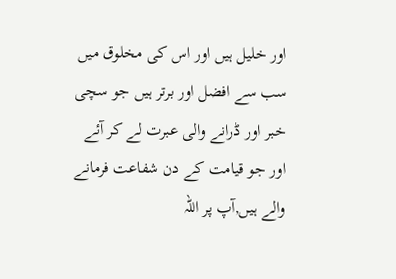اور خلیل ہیں اور اس کی مخلوق میں سب سے افضل اور برتر ہیں جو سچی خبر اور ڈرانے والی عبرت لے کر آئے اور جو قیامت کے دن شفاعت فرمانے والے ہیں,آپ پر اللہ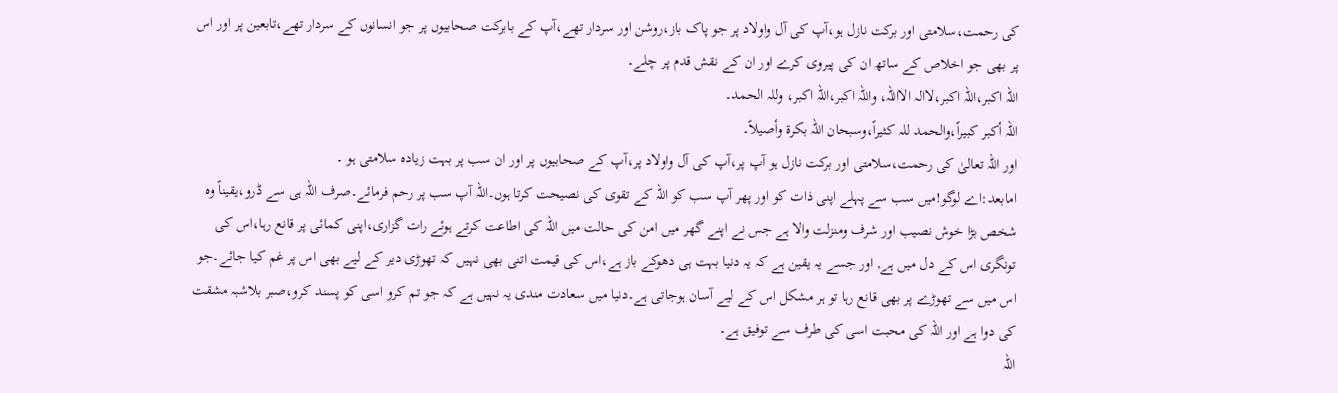کی رحمت،سلامتی اور برکت نازل ہو،آپ کی آل واولاد پر جو پاک باز،روشن اور سردار تھے،آپ کے بابرکت صحابیوں پر جو انسانوں کے سردار تھے،تابعین پر اور اس پر بھی جو اخلاص کے ساتھ ان کی پیروی کرے اور ان کے نقش قدم پر چلے۔
اللہ اکبر،اللہ اکبر،لاالہ الااللہ، واللہ اکبر،اللہ اکبر، وللہ الحمد۔
اللہ أکبر کبیراً،والحمد للہ کثیراً،وسبحان اللہ بکرۃ وأصیلاً۔
اور اللہ تعالیٰ کی رحمت،سلامتی اور برکت نازل ہو آپ پر،آپ کی آل واولاد پر،آپ کے صحابیوں پر اور ان سب پر بہت زیادہ سلامتی ہو ۔
امابعد:اے لوگو!میں سب سے پہلے اپنی ذات کو اور پھر آپ سب کو اللہ کے تقوی کی نصیحت کرتا ہوں۔اللہ آپ سب پر رحم فرمائے۔صرف اللہ ہی سے ڈرو،یقیناً وہ شخص بڑا خوش نصیب اور شرف ومنزلت والا ہے جس نے اپنے گھر میں امن کی حالت میں اللہ کی اطاعت کرتے ہوئے رات گزاری،اپنی کمائی پر قانع رہا،اس کی تونگری اس کے دل میں ہے, اور جسے یہ یقین ہے کہ یہ دنیا بہت ہی دھوکے باز ہے،اس کی قیمت اتنی بھی نہیں کہ تھوڑی دیر کے لیے بھی اس پر غم کیا جائے۔جو اس میں سے تھوڑے پر بھی قانع رہا تو ہر مشکل اس کے لیے آسان ہوجاتی ہے۔دنیا میں سعادت مندی یہ نہیں ہے کہ جو تم کرو اسی کو پسند کرو،صبر بلاشبہ مشقت کی دوا ہے اور اللہ کی محبت اسی کی طرف سے توفیق ہے۔
اللہ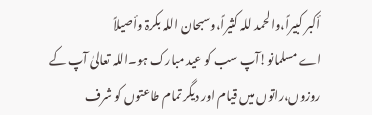أکبر کبیراً،والحمد للہ کثیراً،وسبحان اللہ بکرۃ وأصیلاً
اے مسلمانو!آپ سب کو عید مبارک ہو۔اللہ تعالیٰ آپ کے روزوں،راتوں میں قیام اور دیگر تمام طاعتوں کو شرف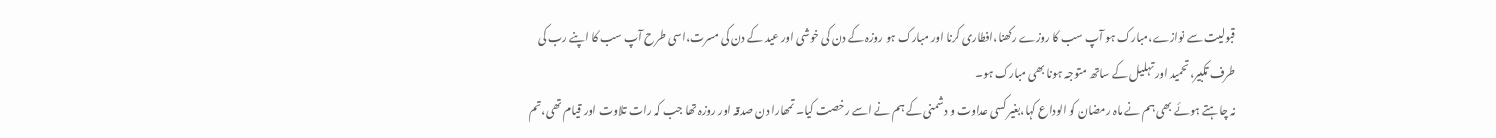قبولیت سے نوازے،مبارک ہو آپ سب کا روزے رکھنا،افطاری کرنا اور مبارک ہو روزہ کے دن کی خوشی اور عید کے دن کی مسرت،اسی طرح آپ سب کا اپنے رب کی طرف تکبیر،تحمید اور تہلیل کے ساتھ متوجہ ہونا بھی مبارک ہو۔
نہ چاہتے ہوئے بھی ہم نے ماہ رمضان کو الوداع کہا،بغیر کسی عداوت و دشمنی کے ہم نے اسے رخصت کیا۔ تمھارا دن صدقہ اور روزہ تھا جب کہ رات تلاوت اور قیام تھی،تم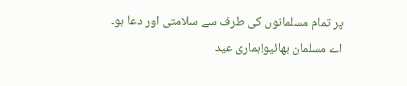پر تمام مسلمانوں کی طرف سے سلامتی اور دعا ہو۔
اے مسلمان بھائیو!ہماری عید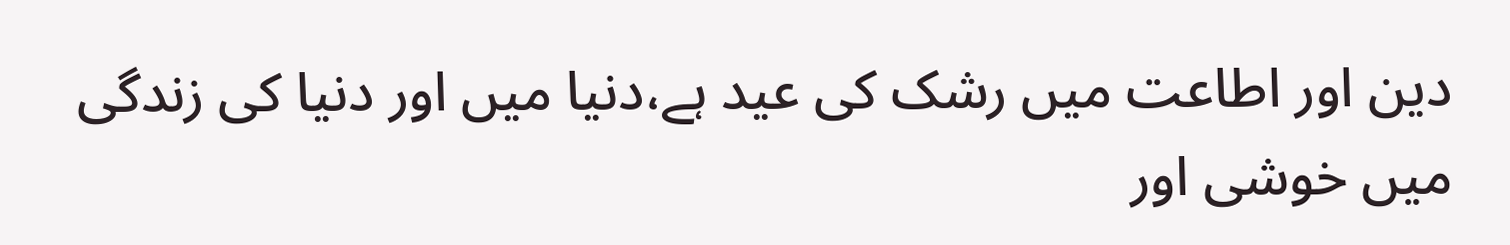دین اور اطاعت میں رشک کی عید ہے،دنیا میں اور دنیا کی زندگی میں خوشی اور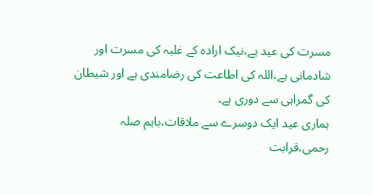مسرت کی عید ہے،نیک ارادہ کے غلبہ کی مسرت اور شادمانی ہے،اللہ کی اطاعت کی رضامندی ہے اور شیطان کی گمراہی سے دوری ہے۔
ہماری عید ایک دوسرے سے ملاقات،باہم صلہ رحمی،قرابت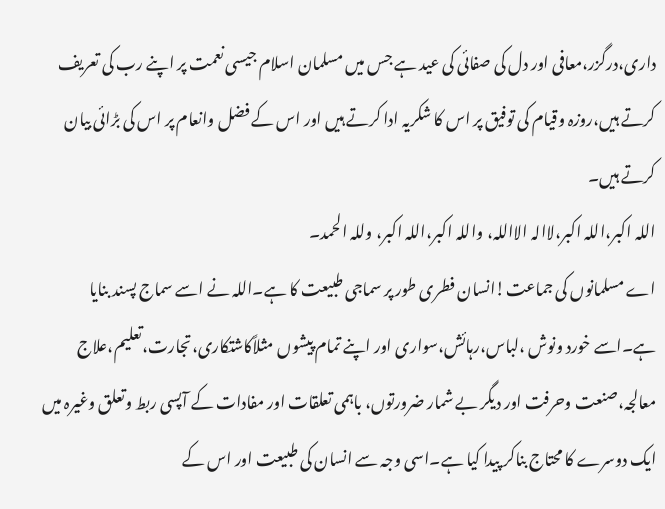داری،درگزر،معافی اور دل کی صفائی کی عید ہے جس میں مسلمان اسلام جیسی نعمت پر اپنے رب کی تعریف کرتے ہیں،روزہ وقیام کی توفیق پر اس کا شکریہ ادا کرتے ہیں اور اس کے فضل وانعام پر اس کی بڑائی بیان کرتے ہیں۔
اللہ اکبر،اللہ اکبر،لاالہ الااللہ، واللہ اکبر،اللہ اکبر، وللہ الحمد۔
اے مسلمانوں کی جماعت!انسان فطری طور پر سماجی طبیعت کا ہے۔اللہ نے اسے سماج پسند بنایا ہے۔اسے خورد ونوش ،لباس،رہائش،سواری اور اپنے تمام پیشوں مثلاًکاشتکاری،تجارت،تعلیم،علاج معالجہ،صنعت وحرفت اور دیگر بے شمار ضرورتوں، باہمی تعلقات اور مفادات کے آپسی ربط وتعلق وغیرہ میں ایک دوسرے کا محتاج بناکر پیدا کیا ہے۔اسی وجہ سے انسان کی طبیعت اور اس کے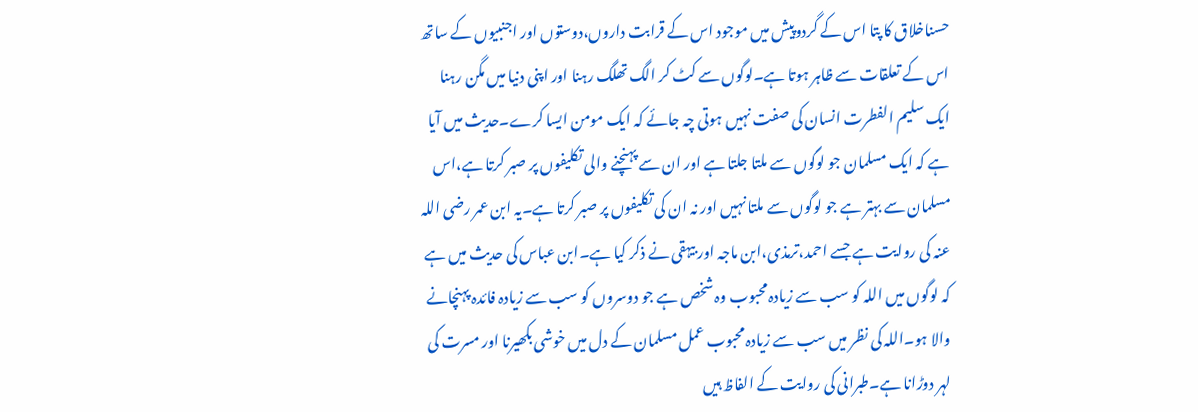حسناخلاق کا پتا اس کے گردوپیش میں موجود اس کے قرابت داروں،دوستوں اور اجنبیوں کے ساتھ اس کے تعلقات سے ظاہر ہوتا ہے۔لوگوں سے کٹ کر الگ تھلگ رہنا اور اپنی دنیا میں مگن رہنا ایک سلیم الفطرت انسان کی صفت نہیں ہوتی چہ جائے کہ ایک مومن ایسا کرے۔حدیث میں آیا ہے کہ ایک مسلمان جو لوگوں سے ملتا جلتا ہے اور ان سے پہنچنے والی تکلیفوں پر صبر کرتا ہے،اس مسلمان سے بہتر ہے جو لوگوں سے ملتا نہیں اور نہ ان کی تکلیفوں پر صبر کرتا ہے۔یہ ابن عمر رضی اللہ عنہ کی روایت ہے جسے احمد،ترمذی،ابن ماجہ اور بیہقی نے ذکر کیا ہے۔ابن عباس کی حدیث میں ہے کہ لوگوں میں اللہ کو سب سے زیادہ محبوب وہ شخص ہے جو دوسروں کو سب سے زیادہ فائدہ پہنچانے والا ہو۔اللہ کی نظر میں سب سے زیادہ محبوب عمل مسلمان کے دل میں خوشی بکھیرنا اور مسرت کی لہر دوڑانا ہے۔طبرانی کی روایت کے الفاظ ہیں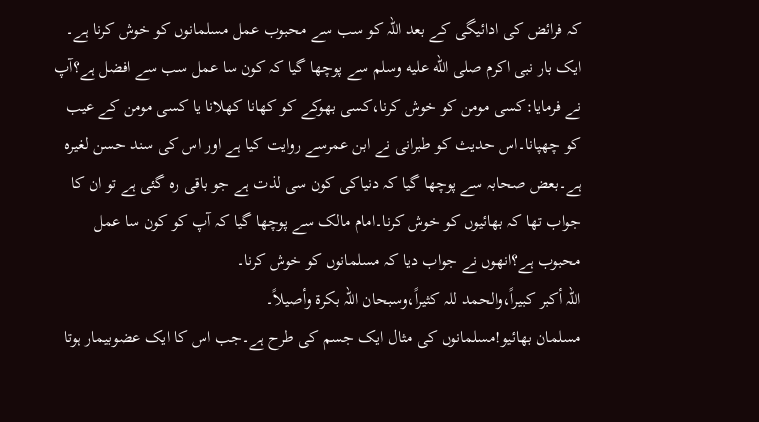کہ فرائض کی ادائیگی کے بعد اللہ کو سب سے محبوب عمل مسلمانوں کو خوش کرنا ہے۔
ایک بار نبی اکرم صلى الله عليه وسلم سے پوچھا گیا کہ کون سا عمل سب سے افضل ہے؟آپ نے فرمایا:کسی مومن کو خوش کرنا،کسی بھوکے کو کھانا کھلانا یا کسی مومن کے عیب کو چھپانا۔اس حدیث کو طبرانی نے ابن عمرسے روایت کیا ہے اور اس کی سند حسن لغیرہ ہے۔بعض صحابہ سے پوچھا گیا کہ دنیاكى کون سی لذت ہے جو باقی رہ گئی ہے تو ان کا جواب تھا کہ بھائیوں کو خوش کرنا۔امام مالک سے پوچھا گیا کہ آپ کو کون سا عمل محبوب ہے؟انھوں نے جواب دیا کہ مسلمانوں کو خوش کرنا۔
اللہ أکبر کبیراً،والحمد للہ کثیراً،وسبحان اللہ بکرۃ وأصیلاً۔
مسلمان بھائیو!مسلمانوں کی مثال ایک جسم کی طرح ہے۔جب اس کا ایک عضوبیمار ہوتا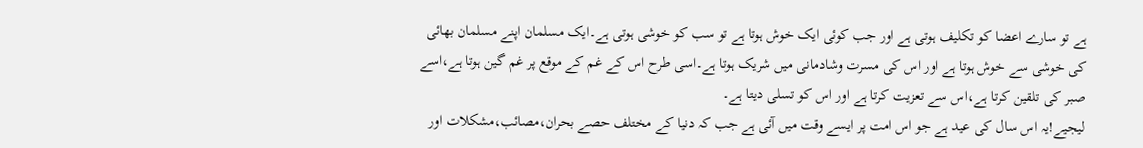ہے تو سارے اعضا کو تکلیف ہوتی ہے اور جب کوئی ایک خوش ہوتا ہے تو سب کو خوشی ہوتی ہے۔ایک مسلمان اپنے مسلمان بھائی کی خوشی سے خوش ہوتا ہے اور اس کی مسرت وشادمانی میں شریک ہوتا ہے۔اسی طرح اس کے غم کے موقع پر غم گین ہوتا ہے،اسے صبر کی تلقین کرتا ہے،اس سے تعزیت کرتا ہے اور اس کو تسلی دیتا ہے۔
لیجیے!یہ اس سال کی عید ہے جو اس امت پر ایسے وقت میں آئی ہے جب کہ دنیا کے مختلف حصے بحران،مصائب،مشکلات اور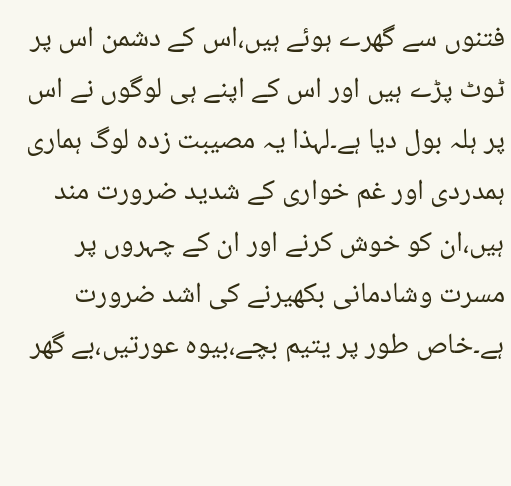فتنوں سے گھرے ہوئے ہیں،اس کے دشمن اس پر ٹوٹ پڑے ہیں اور اس کے اپنے ہی لوگوں نے اس پر ہلہ بول دیا ہے۔لہذا یہ مصیبت زدہ لوگ ہماری ہمدردی اور غم خواری کے شدید ضرورت مند ہیں،ان کو خوش کرنے اور ان کے چہروں پر مسرت وشادمانی بکھیرنے کی اشد ضرورت ہے۔خاص طور پر یتیم بچے،بیوہ عورتیں،بے گھر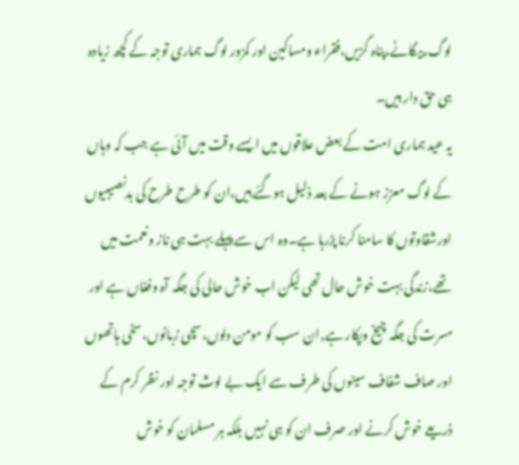لوگ،بیگانے،پناہ گزیں،فقراء ومساکین اور کمزور لوگ ہماری توجہ کے کچھ زیادہ ہی حق دار ہیں۔
یہ عید ہماری امت کے بعض علاقوں میں ایسے وقت میں آئی ہے جب کہ وہاں کے لوگ معزز ہونے کے بعد ذلیل ہوگئے ہیں،ان کو طرح طرح کی بدنصیبیوں اورشقاوتوں کا سامنا کرنا پڑرہا ہے۔وہ اس سے پہلے بہت ہی ناز ونعمت میں تھے،زندگی بہت خوش حال تھی لیکن اب خوش حالی کی جگہ آہ وفغاں ہے اور مسرت کی جگہ چیخ وپکار ہے,ان سب کو مومن دلوں،سچی زبانوں،سخی ہاتھوں اور صاف شفاف سینوں کی طرف سے ایک بے لوث توجہ اور نظر کرم کے ذریعے خوش کرنے اور صرف ان کو ہی نہیں بلکہ ہر مسلمان کو خوش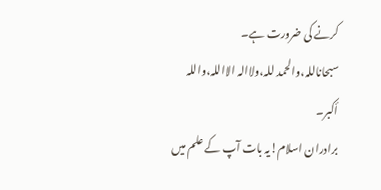کرنے کی ضرورت ہے۔
سبحاناللہ،والحمد للہ،ولاالہ الااللہ،واللہ أکبر۔
برادران اسلام!یہ بات آپ کے علم میں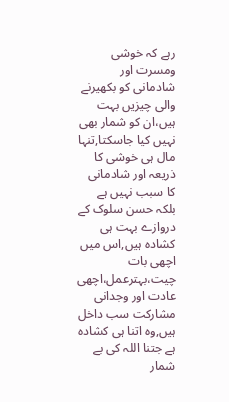رہے کہ خوشی ومسرت اور شادمانی کو بکھیرنے والی چیزیں بہت ہیں،ان کو شمار بھی نہیں کیا جاسکتا,تنہا مال ہی خوشی کا ذریعہ اور شادمانی کا سبب نہیں ہے بلکہ حسن سلوک کے دروازے بہت ہی کشادہ ہیں,اس میں اچھی بات چیت،بہترعمل،اچھی عادت اور وجدانی مشارکت سب داخل ہیں,وہ اتنا ہی کشادہ ہے جتنا اللہ کی بے شمار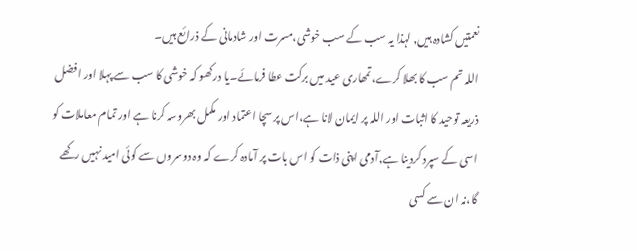نعمتیں کشادہ ہیں, لہذا یہ سب کے سب خوشی،مسرت اور شادمانی کے ذرائع ہیں۔
اللہ تم سب کا بھلا کرے،تمھاری عید میں برکت عطا فرمائے۔یا درکھو کہ خوشی کا سب سے پہلا اور افضل ذریعہ توحید کا اثبات اور اللہ پر ایمان لانا ہے،اس پر سچا اعتماد اور مکمل بھروسہ کرنا ہے اور تمام معاملات کو اسی کے سپرد کردینا ہے,آدمی اپنی ذات کو اس بات پر آمادہ کرے کہ وہ دوسروں سے کوئی امید نہیں رکھے گا،نہ ان سے کسی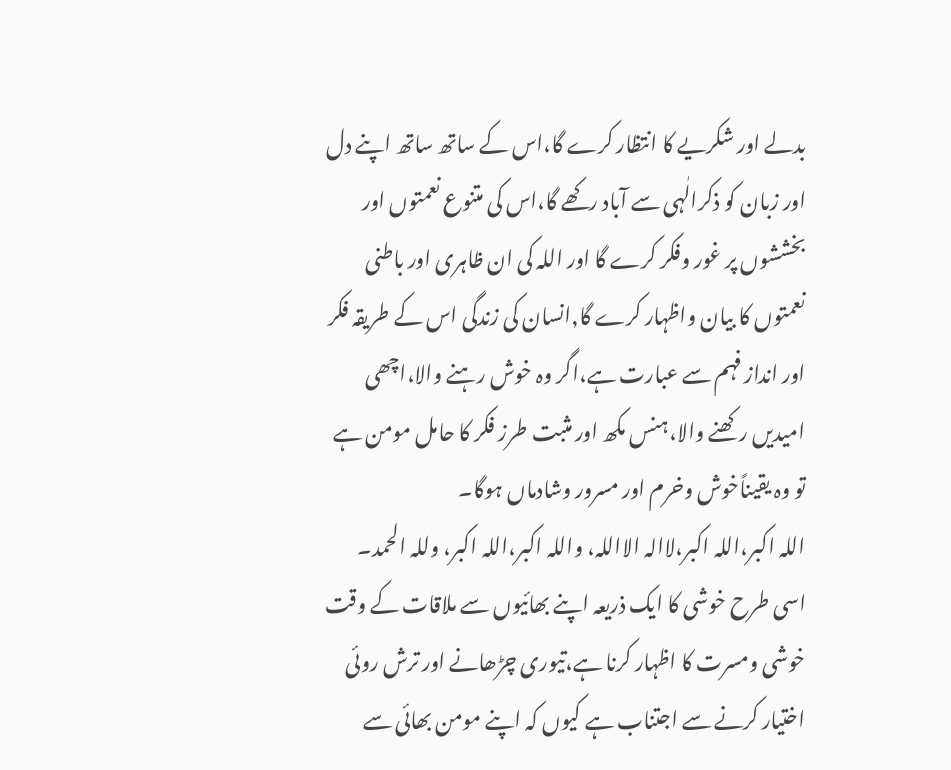بدلے اور شکریے کا انتظار کرے گا،اس کے ساتھ ساتھ اپنے دل اور زبان کو ذکرالٰہی سے آباد رکھے گا،اس کی متنوع نعمتوں اور بخششوں پر غور وفکر کرے گا اور اللہ کی ان ظاہری اور باطنی نعمتوں کا بیان واظہار کرے گا,انسان کی زندگی اس کے طریقہ فکر اور انداز فہم سے عبارت ہے،اگر وہ خوش رہنے والا،اچھی امیدیں رکھنے والا،ہنس مکھ اور مثبت طرز فکر کا حامل مومن ہے تو وہ یقیناًخوش وخرم اور مسرور وشادماں ہوگا۔
اللہ اکبر،اللہ اکبر،لاالہ الااللہ، واللہ اکبر،اللہ اکبر، وللہ الحمد۔
اسی طرح خوشی کا ایک ذریعہ اپنے بھائیوں سے ملاقات کے وقت خوشی ومسرت کا اظہار کرنا ہے،تیوری چڑھانے اور ترش روئی اختیار کرنے سے اجتناب ہے کیوں کہ اپنے مومن بھائی سے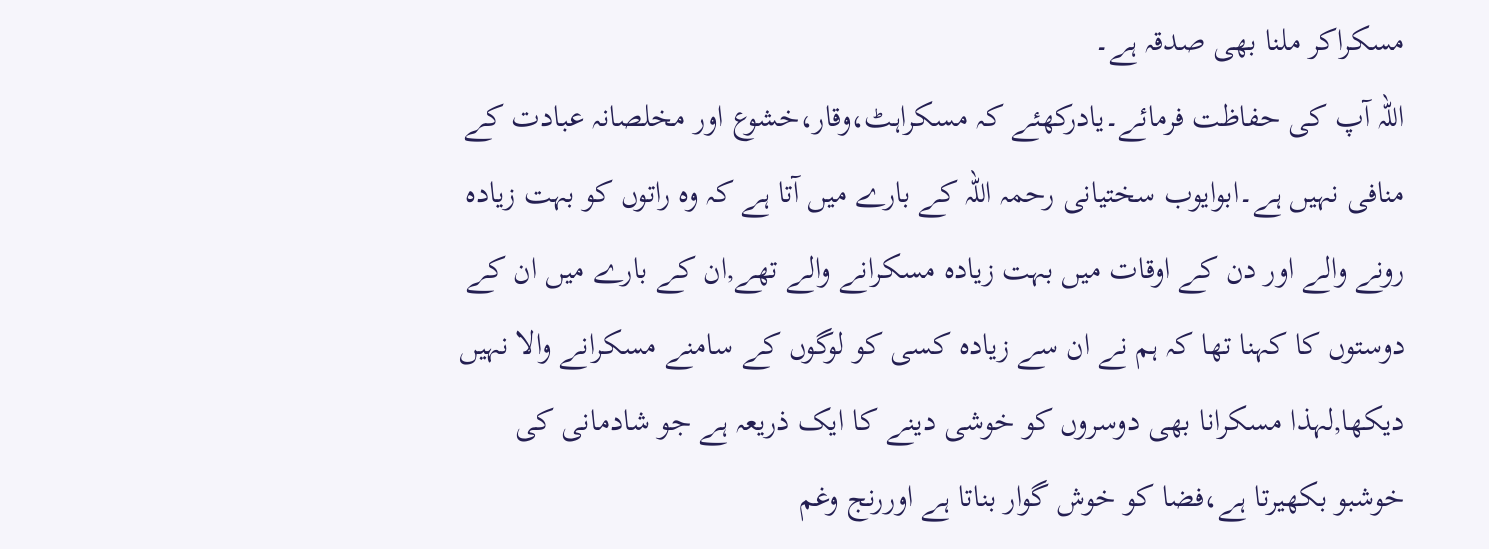مسکراکر ملنا بھی صدقہ ہے۔
اللہ آپ کی حفاظت فرمائے۔یادرکھئے کہ مسکراہٹ،وقار،خشوع اور مخلصانہ عبادت کے منافی نہیں ہے۔ابوایوب سختیانی رحمہ اللہ کے بارے میں آتا ہے کہ وہ راتوں کو بہت زیادہ رونے والے اور دن کے اوقات میں بہت زیادہ مسکرانے والے تھے,ان کے بارے میں ان کے دوستوں کا کہنا تھا کہ ہم نے ان سے زیادہ کسی کو لوگوں کے سامنے مسکرانے والا نہیں دیکھا,لہذا مسکرانا بھی دوسروں کو خوشی دینے کا ایک ذریعہ ہے جو شادمانی کی خوشبو بکھیرتا ہے،فضا کو خوش گوار بناتا ہے اوررنج وغم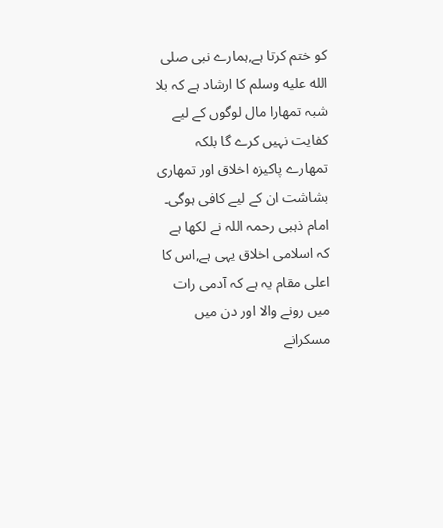کو ختم کرتا ہے,ہمارے نبی صلى الله عليه وسلم کا ارشاد ہے کہ بلا شبہ تمھارا مال لوگوں کے لیے کفایت نہیں کرے گا بلکہ تمھارے پاکیزہ اخلاق اور تمھاری بشاشت ان کے لیے کافی ہوگی۔
امام ذہبی رحمہ اللہ نے لکھا ہے کہ اسلامی اخلاق یہی ہے,اس کا اعلی مقام یہ ہے کہ آدمی رات میں رونے والا اور دن میں مسکرانے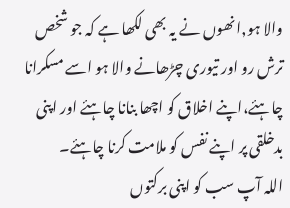والا ہو,انھوں نے یہ بھی لکھا ہے کہ جو شخص ترش رو اور تیوری چڑھانے والا ہو اسے مسکرانا چاہئے،اپنے اخلاق کو اچھا بنانا چاہئے اور اپنی بدخلقی پر اپنے نفس کو ملامت کرنا چاہئے۔
اللہ آپ سب کو اپنی برکتوں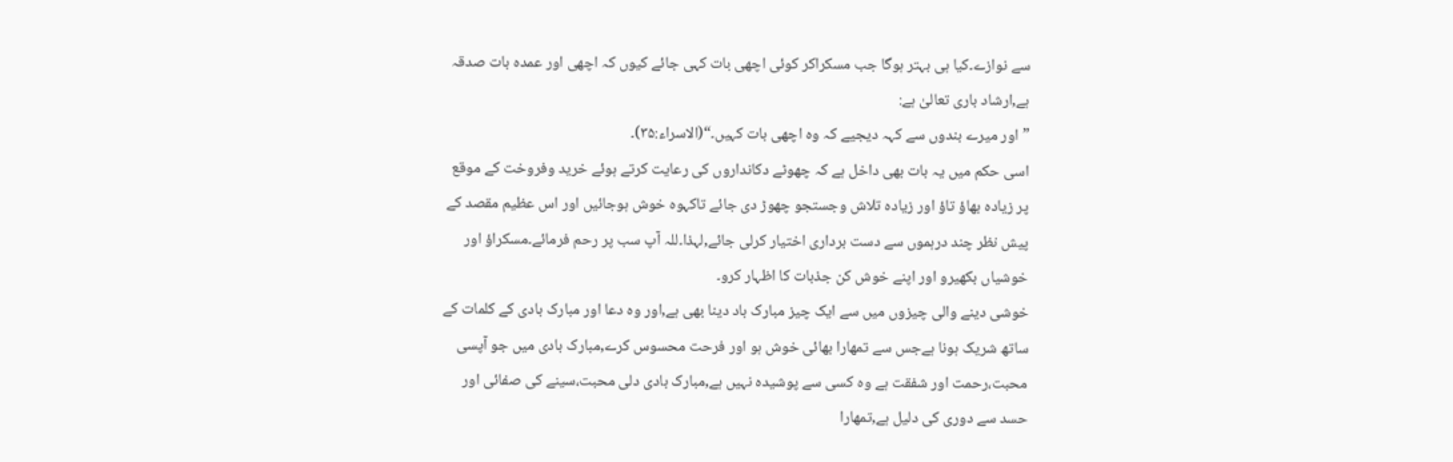سے نوازے۔کیا ہی بہتر ہوگا جب مسکراکر کوئی اچھی بات کہی جائے کیوں کہ اچھی اور عمدہ بات صدقہ ہے,ارشاد باری تعالیٰ ہے:
”اور میرے بندوں سے کہہ دیجیے کہ وہ اچھی بات کہیں۔“(الاسراء:۳۵)۔
اسی حکم میں یہ بات بھی داخل ہے کہ چھوٹے دکانداروں کی رعایت کرتے ہوئے خرید وفروخت کے موقع پر زیادہ بھاؤ تاؤ اور زیادہ تلاش وجستجو چھوڑ دی جائے تاکہوہ خوش ہوجائیں اور اس عظیم مقصد کے پیش نظر چند درہموں سے دست برداری اختیار کرلی جائے,لہذا۔للہ آپ سب پر رحم فرمائے۔مسکراؤ اور خوشیاں بکھیرو اور اپنے خوش کن جذبات کا اظہار کرو۔
خوشی دینے والی چیزوں میں سے ایک چیز مبارک باد دینا بھی ہے,اور وہ دعا اور مبارک بادی کے کلمات کے ساتھ شریک ہونا ہےجس سے تمھارا بھائی خوش ہو اور فرحت محسوس کرے,مبارک بادی میں جو آپسی محبت،رحمت اور شفقت ہے وہ کسی سے پوشیدہ نہیں ہے,مبارک بادی دلی محبت،سینے کی صفائی اور حسد سے دوری کی دلیل ہے,تمھارا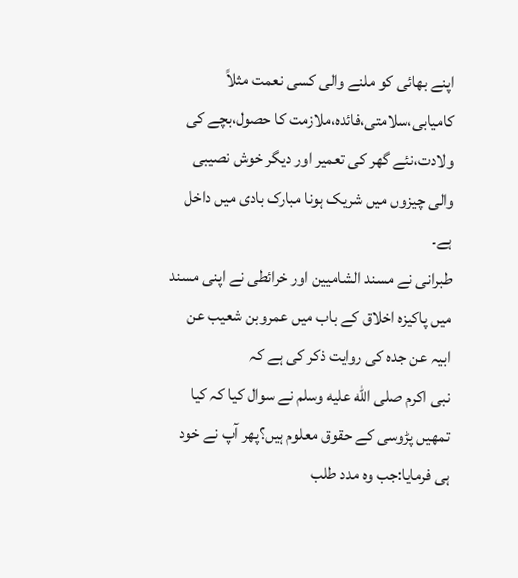اپنے بھائی کو ملنے والی کسی نعمت مثلاً کامیابی،سلامتی،فائدہ،ملازمت کا حصول،بچے کی ولادت،نئے گھر کی تعمیر اور دیگر خوش نصیبی والی چیزوں میں شریک ہونا مبارک بادی میں داخل ہے۔
طبرانی نے مسند الشامیین اور خرائطی نے اپنی مسند میں پاکیزہ اخلاق کے باب میں عمروبن شعیب عن ابیہ عن جدہ کی روایت ذکر کی ہے کہ
نبی اکرم صلى الله عليه وسلم نے سوال کیا کہ کیا تمھیں پڑوسی کے حقوق معلوم ہیں؟پھر آپ نے خود ہی فرمایا:جب وہ مدد طلب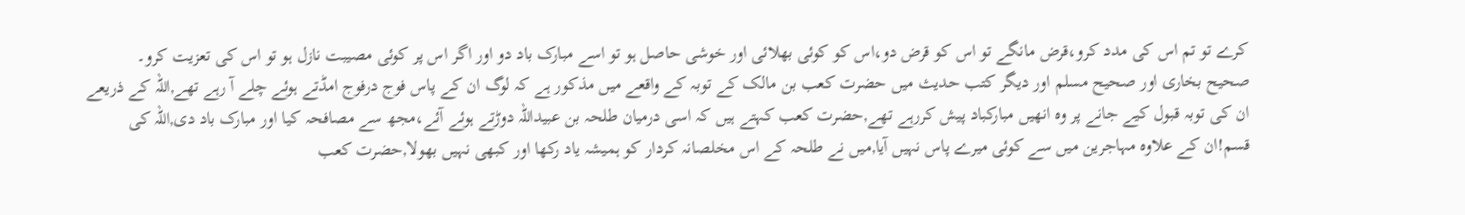کرے تو تم اس کی مدد کرو،قرض مانگے تو اس کو قرض دو،اس کو کوئی بھلائی اور خوشی حاصل ہو تو اسے مبارک باد دو اور اگر اس پر کوئی مصیبت نازل ہو تو اس كى تعزیت کرو۔
صحیح بخاری اور صحیح مسلم اور دیگر کتب حدیث میں حضرت کعب بن مالک کے توبہ کے واقعے میں مذکور ہے کہ لوگ ان کے پاس فوج درفوج امڈتے ہوئے چلے آ رہے تھے,اللہ کے ذریعے ان کی توبہ قبول کیے جانے پر وہ انھیں مبارکباد پیش کررہے تھے,حضرت کعب کہتے ہیں کہ اسی درمیان طلحہ بن عبیداللہ دوڑتے ہوئے آئے،مجھ سے مصافحہ کیا اور مبارک باد دی,اللہ کی قسم!ان کے علاوہ مہاجرین میں سے کوئی میرے پاس نہیں آیا,میں نے طلحہ کے اس مخلصانہ کردار کو ہمیشہ یاد رکھا اور کبھی نہیں بھولا,حضرت کعب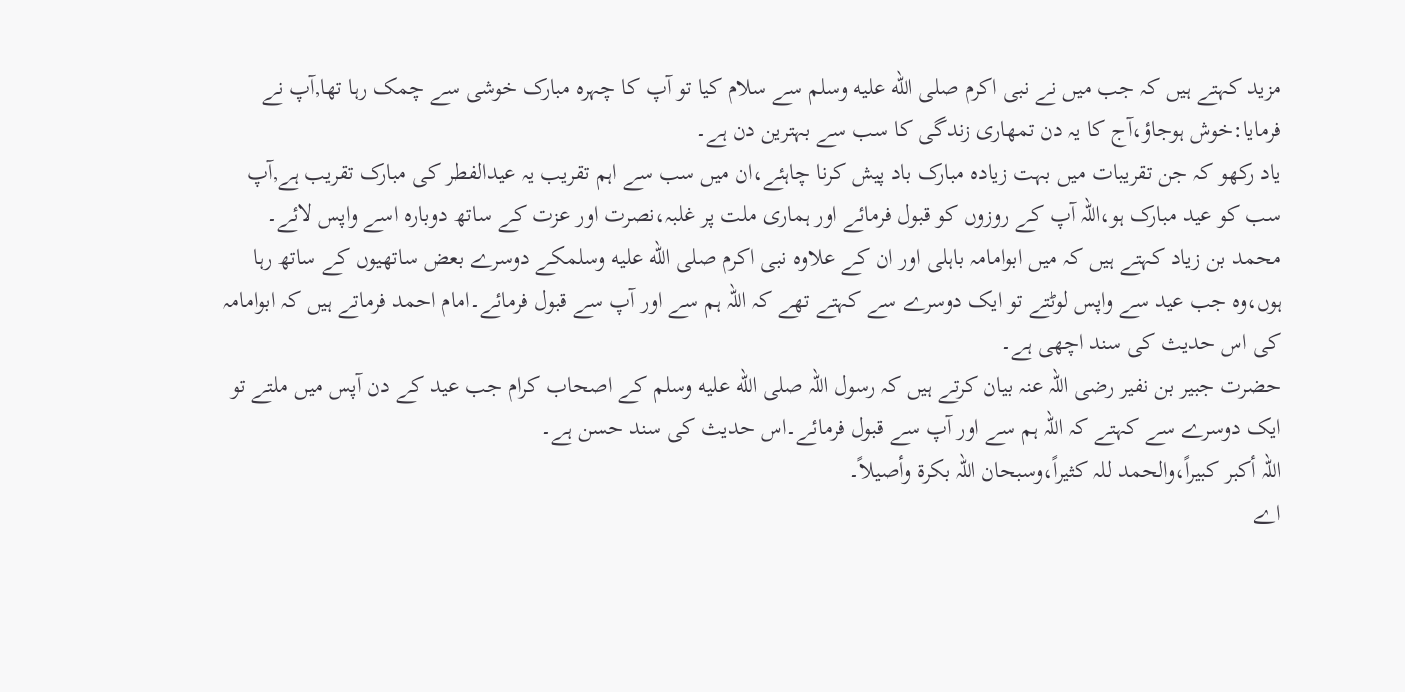مزید کہتے ہیں کہ جب میں نے نبی اکرم صلى الله عليه وسلم سے سلام کیا تو آپ کا چہرہ مبارک خوشی سے چمک رہا تھا,آپ نے فرمایا:خوش ہوجاؤ،آج کا یہ دن تمھاری زندگی کا سب سے بہترین دن ہے۔
یاد رکھو کہ جن تقریبات میں بہت زیادہ مبارک باد پیش کرنا چاہئے،ان میں سب سے اہم تقریب یہ عیدالفطر کی مبارک تقریب ہے,آپ سب کو عید مبارک ہو،اللہ آپ کے روزوں کو قبول فرمائے اور ہماری ملت پر غلبہ،نصرت اور عزت کے ساتھ دوبارہ اسے واپس لائے۔
محمد بن زیاد کہتے ہیں کہ میں ابوامامہ باہلی اور ان کے علاوہ نبی اکرم صلى الله عليه وسلمکے دوسرے بعض ساتھیوں کے ساتھ رہا ہوں،وہ جب عید سے واپس لوٹتے تو ایک دوسرے سے کہتے تھے کہ اللہ ہم سے اور آپ سے قبول فرمائے۔امام احمد فرماتے ہیں کہ ابوامامہ کی اس حدیث کی سند اچھی ہے۔
حضرت جبیر بن نفیر رضی اللہ عنہ بیان کرتے ہیں کہ رسول اللہ صلى الله عليه وسلم کے اصحاب کرام جب عید کے دن آپس میں ملتے تو ایک دوسرے سے کہتے کہ اللہ ہم سے اور آپ سے قبول فرمائے۔اس حدیث کی سند حسن ہے۔
اللہ أکبر کبیراً،والحمد للہ کثیراً،وسبحان اللہ بکرۃ وأصیلاً۔
اے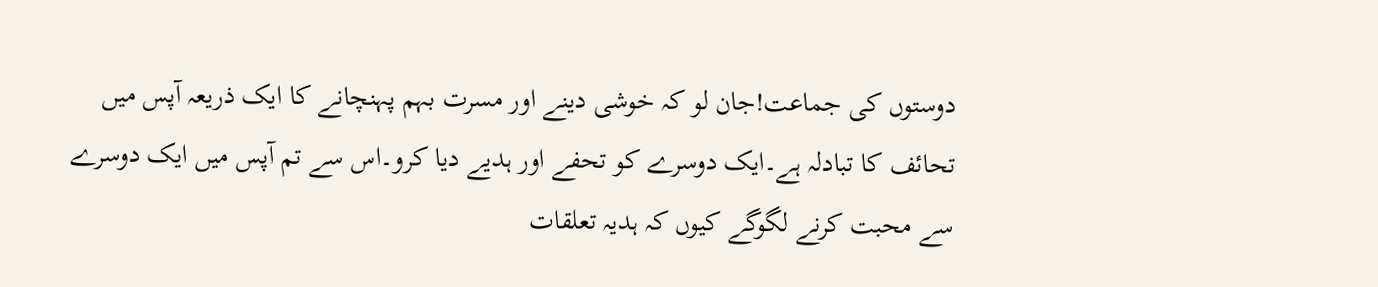دوستوں کی جماعت!جان لو کہ خوشی دینے اور مسرت بہم پہنچانے کا ایک ذریعہ آپس میں تحائف کا تبادلہ ہے۔ایک دوسرے کو تحفے اور ہدیے دیا کرو۔اس سے تم آپس میں ایک دوسرے سے محبت کرنے لگوگے کیوں کہ ہدیہ تعلقات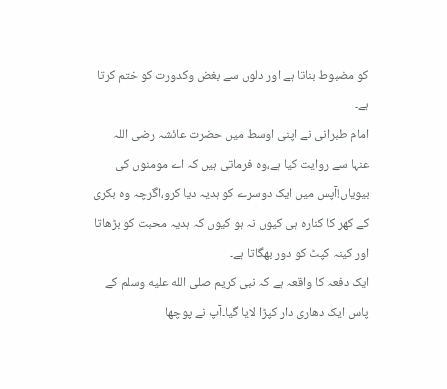کو مضبوط بناتا ہے اور دلوں سے بغض وکدورت کو ختم کرتا ہے۔
امام طبرانی نے اپنی اوسط میں حضرت عائشہ رضی اللہ عنہا سے روایت کیا ہے،وہ فرماتی ہیں کہ اے مومنوں کی بیویاں!آپس میں ایک دوسرے کو ہدیہ دیا کرو،اگرچہ وہ بکری کے کھر کا کنارہ ہی کیوں نہ ہو کیوں کہ ہدیہ محبت کو بڑھاتا اور کینہ کپٹ کو دور بھگاتا ہے۔
ایک دفعہ کا واقعہ ہے کہ نبی کریم صلى الله عليه وسلم کے پاس ایک دھاری دار کپڑا لایا گیا۔آپ نے پوچھا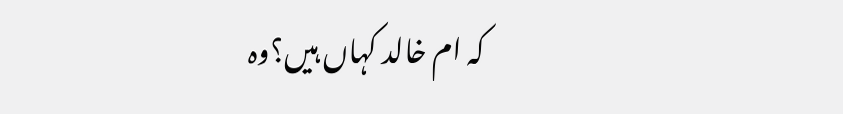کہ ام خالد کہاں ہیں؟وہ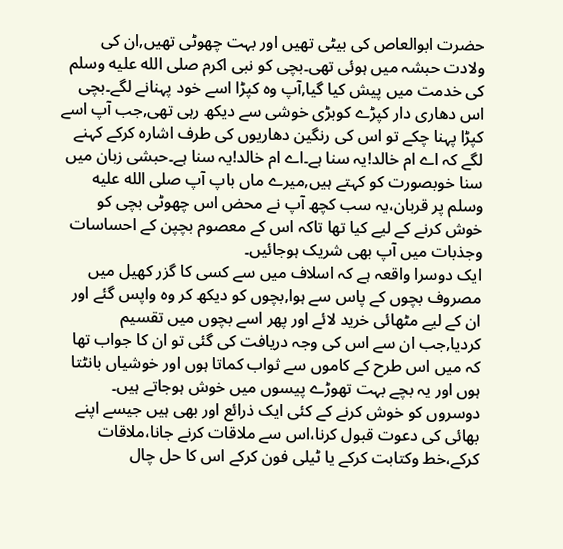حضرت ابوالعاص کی بیٹی تھیں اور بہت چھوٹی تھیں,ان کی ولادت حبشہ میں ہوئی تھی۔بچی کو نبی اکرم صلى الله عليه وسلم کی خدمت میں پیش کیا گیا,آپ وہ کپڑا اسے خود پہنانے لگے۔بچی اس دھاری دار کپڑے کوبڑی خوشی سے دیکھ رہی تھی,جب آپ اسے کپڑا پہنا چکے تو اس کی رنگین دھاریوں کی طرف اشارہ کرکے کہنے لگے کہ اے ام خالد!یہ سنا ہے۔اے ام خالد!یہ سنا ہے۔حبشی زبان میں سنا خوبصورت کو کہتے ہیں,میرے ماں باپ آپ صلى الله عليه وسلم پر قربان،یہ سب کچھ آپ نے محض اس چھوٹی بچی کو خوش کرنے کے لیے کیا تھا تاکہ اس کے معصوم بچپن کے احساسات وجذبات میں آپ بھی شریک ہوجائیں۔
ایک دوسرا واقعہ ہے کہ اسلاف میں سے کسی کا گزر کھیل میں مصروف بچوں کے پاس سے ہوا,بچوں کو دیکھ کر وہ واپس گئے اور ان کے لیے مٹھائی خرید لائے اور پھر اسے بچوں میں تقسیم کردیا,جب ان سے اس کی وجہ دریافت کی گئی تو ان کا جواب تھا کہ میں اس طرح کے کاموں سے ثواب کماتا ہوں اور خوشیاں بانٹتا ہوں اور یہ بچے بہت تھوڑے پیسوں میں خوش ہوجاتے ہیں۔
دوسروں کو خوش کرنے کے کئی ایک ذرائع اور بھی ہیں جیسے اپنے بھائی کی دعوت قبول کرنا،اس سے ملاقات کرنے جانا،ملاقات کرکے،خط وکتابت کرکے یا ٹیلی فون کرکے اس کا حل چال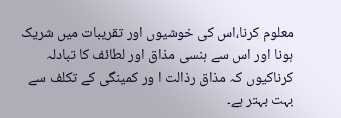معلوم کرنا،اس کی خوشیوں اور تقریبات میں شریک ہونا اور اس سے ہنسی مذاق اور لطائف کا تبادلہ کرناکیوں کہ مذاق رذالت ا ور کمینگی کے تکلف سے بہت بہتر ہے۔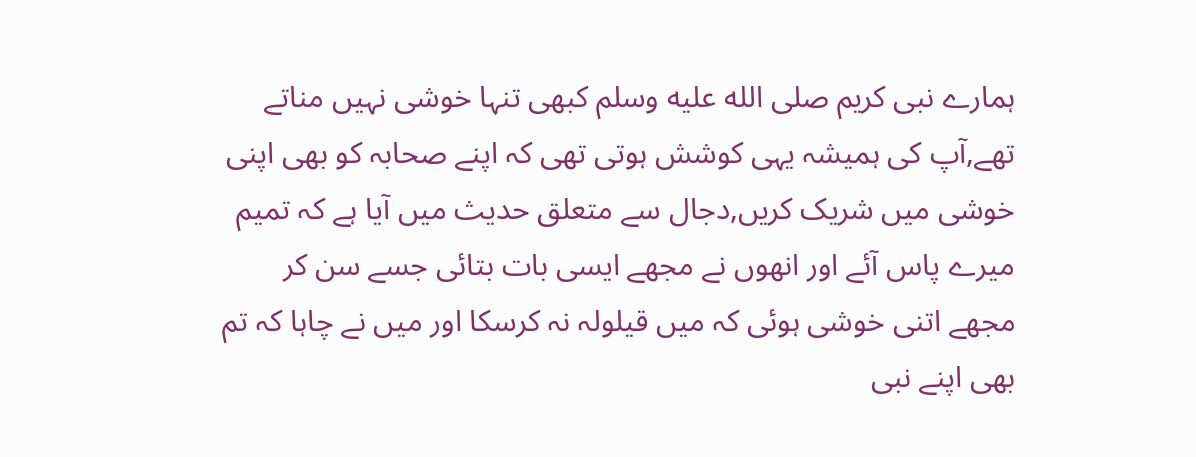ہمارے نبی کریم صلى الله عليه وسلم کبھی تنہا خوشی نہیں مناتے تھے,آپ کی ہمیشہ یہی کوشش ہوتی تھی کہ اپنے صحابہ کو بھی اپنی خوشی میں شریک کریں,دجال سے متعلق حدیث میں آیا ہے کہ تمیم میرے پاس آئے اور انھوں نے مجھے ایسی بات بتائی جسے سن کر مجھے اتنی خوشی ہوئی کہ میں قیلولہ نہ کرسکا اور میں نے چاہا کہ تم بھی اپنے نبی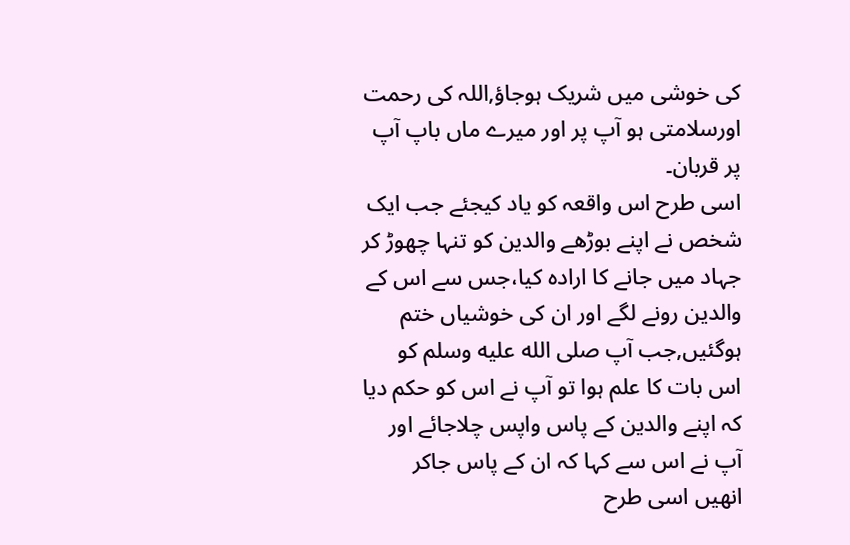کی خوشی میں شریک ہوجاؤ,اللہ کی رحمت اورسلامتی ہو آپ پر اور میرے ماں باپ آپ پر قربان۔
اسی طرح اس واقعہ کو یاد کیجئے جب ایک شخص نے اپنے بوڑھے والدین کو تنہا چھوڑ کر جہاد میں جانے کا ارادہ کیا،جس سے اس کے والدین رونے لگے اور ان کی خوشیاں ختم ہوگئیں,جب آپ صلى الله عليه وسلم کو اس بات کا علم ہوا تو آپ نے اس کو حکم دیا کہ اپنے والدین کے پاس واپس چلاجائے اور آپ نے اس سے کہا کہ ان کے پاس جاکر انھیں اسی طرح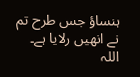ہنساؤ جس طرح تم نے انھیں رلایا ہے۔
اللہ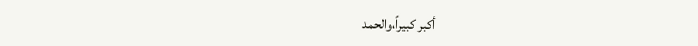أکبر کبیراً،والحمد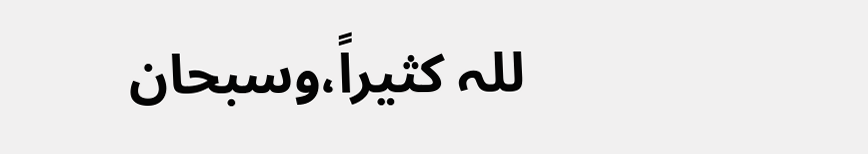للہ کثیراً،وسبحان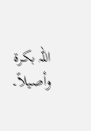اللہ بکرۃ وأصیلاً۔